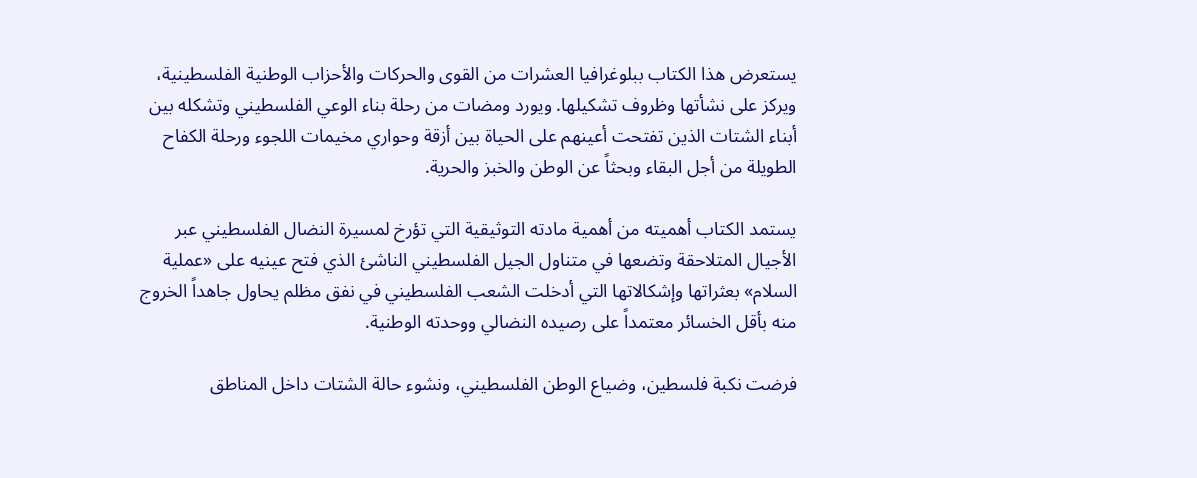يستعرض هذا الكتاب ببلوغرافيا العشرات من القوى والحركات والأحزاب الوطنية الفلسطينية، ويركز على نشأتها وظروف تشكيلها. ويورد ومضات من رحلة بناء الوعي الفلسطيني وتشكله بين أبناء الشتات الذين تفتحت أعينهم على الحياة بين أزقة وحواري مخيمات اللجوء ورحلة الكفاح الطويلة من أجل البقاء وبحثاً عن الوطن والخبز والحرية.

يستمد الكتاب أهميته من أهمية مادته التوثيقية التي تؤرخ لمسيرة النضال الفلسطيني عبر الأجيال المتلاحقة وتضعها في متناول الجيل الفلسطيني الناشئ الذي فتح عينيه على «عملية السلام» بعثراتها وإشكالاتها التي أدخلت الشعب الفلسطيني في نفق مظلم يحاول جاهداً الخروج منه بأقل الخسائر معتمداً على رصيده النضالي ووحدته الوطنية.

فرضت نكبة فلسطين، وضياع الوطن الفلسطيني، ونشوء حالة الشتات داخل المناطق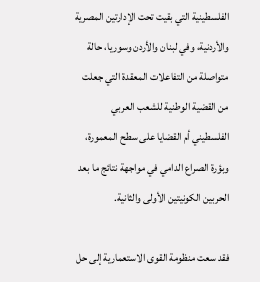الفلسطينية التي بقيت تحت الإدارتين المصرية والأردنية، وفي لبنان والأردن وسوريا، حالة متواصلة من التفاعلات المعقدة التي جعلت من القضية الوطنية للشعب العربي الفلسطيني أم القضايا على سطح المعمورة، وبؤرة الصراع الدامي في مواجهة نتائج ما بعد الحربين الكونيتين الأولى والثانية.

فقد سعت منظومة القوى الاستعمارية إلى حل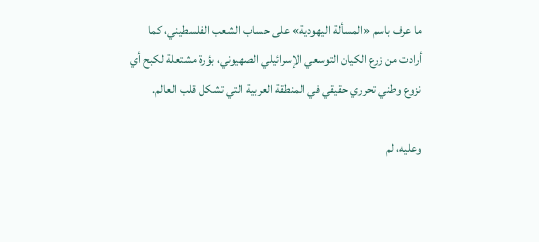ما عرف باسم «المسألة اليهودية» على حساب الشعب الفلسطيني، كما أرادت من زرع الكيان التوسعي الإسرائيلي الصهيوني، بؤرة مشتعلة لكبح أي نزوع وطني تحرري حقيقي في المنطقة العربية التي تشكل قلب العالم.

وعليه، لم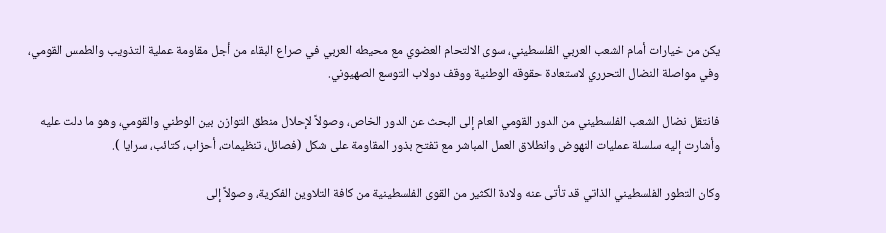يكن من خيارات أمام الشعب العربي الفلسطيني، سوى الالتحام العضوي مع محيطه العربي في صراع البقاء من أجل مقاومة عملية التذويب والطمس القومي، وفي مواصلة النضال التحرري لاستعادة حقوقه الوطنية ووقف دولاب التوسع الصهيوني.

فانتقل نضال الشعب الفلسطيني من الدور القومي العام إلى البحث عن الدور الخاص، وصولاً لإحلال منطق التوازن بين الوطني والقومي، وهو ما دلت عليه وأشارت إليه سلسلة عمليات النهوض وانطلاق العمل المباشر مع تفتح بذور المقاومة على شكل (فصائل، تنظيمات، أحزاب، كتائب، سرايا ).

وكان التطور الفلسطيني الذاتي قد تأتى عنه ولادة الكثير من القوى الفلسطينية من كافة التلاوين الفكرية، وصولاً إلى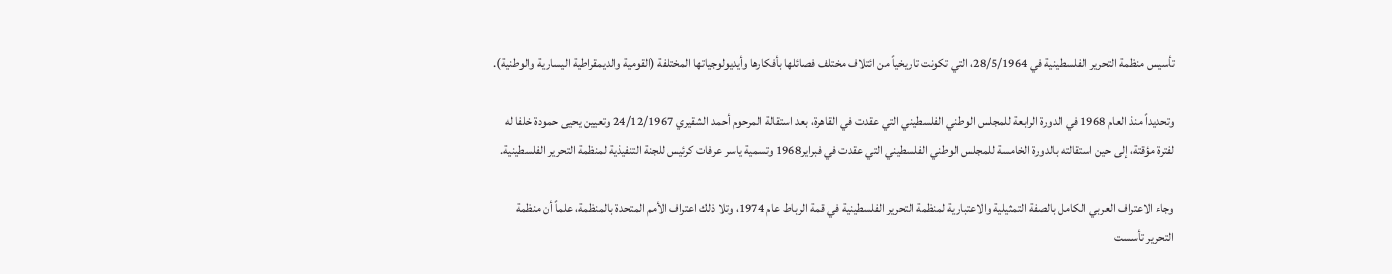تأسيس منظمة التحرير الفلسطينية في 28/5/1964، التي تكونت تاريخياً من ائتلاف مختلف فصائلها بأفكارها وأيديولوجياتها المختلفة (القومية والديمقراطية اليسارية والوطنية).

وتحديداً منذ العام 1968 في الدورة الرابعة للمجلس الوطني الفلسطيني التي عقدت في القاهرة، بعد استقالة المرحوم أحمد الشقيري 24/12/1967 وتعيين يحيى حمودة خلفا له لفترة مؤقتة، إلى حين استقالته بالدورة الخامسة للمجلس الوطني الفلسطيني التي عقدت في فبراير1968 وتسمية ياسر عرفات كرئيس للجنة التنفيذية لمنظمة التحرير الفلسطينية.

وجاء الاعتراف العربي الكامل بالصفة التمثيلية والاعتبارية لمنظمة التحرير الفلسطينية في قمة الرباط عام 1974، وتلا ذلك اعتراف الأمم المتحدة بالمنظمة، علماً أن منظمة التحرير تأسست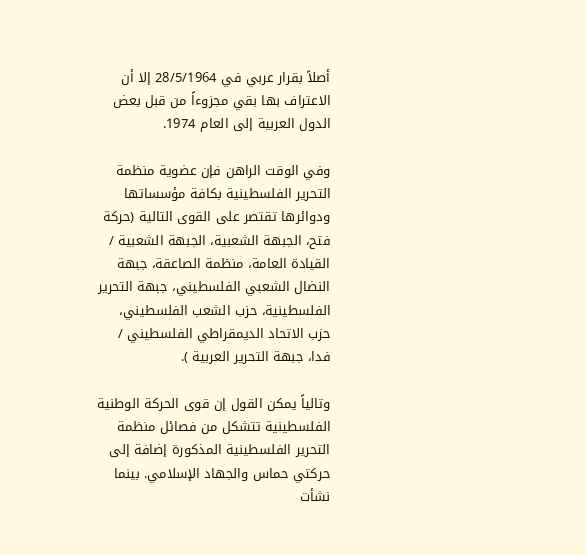أصلاً بقرار عربي في 28/5/1964 إلا أن الاعتراف بها بقي مجزوءاً من قبل بعض الدول العربية إلى العام 1974.

وفي الوقت الراهن فإن عضوية منظمة التحرير الفلسطينية بكافة مؤسساتها ودوائرها تقتصر على القوى التالية (حركة فتح، الجبهة الشعبية، الجبهة الشعبية / القيادة العامة، منظمة الصاعقة، جبهة النضال الشعبي الفلسطيني، جبهة التحرير الفلسطينية، حزب الشعب الفلسطيني، حزب الاتحاد الديمقراطي الفلسطيني / فدا، جبهة التحرير العربية ).

وتالياً يمكن القول إن قوى الحركة الوطنية الفلسطينية تتشكل من فصائل منظمة التحرير الفلسطينية المذكورة إضافة إلى حركتي حماس والجهاد الإسلامي. بينما نشأت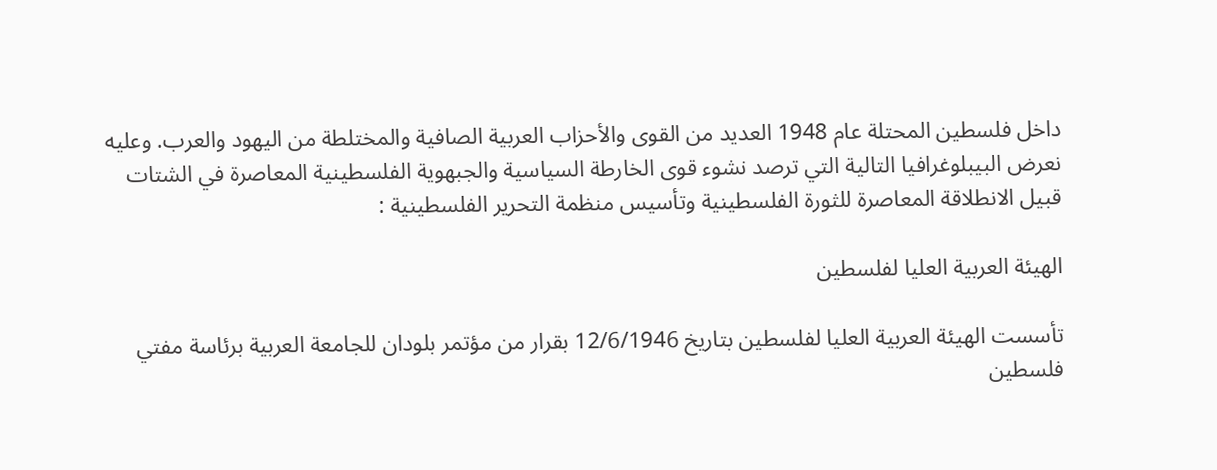داخل فلسطين المحتلة عام 1948 العديد من القوى والأحزاب العربية الصافية والمختلطة من اليهود والعرب. وعليه نعرض البيبلوغرافيا التالية التي ترصد نشوء قوى الخارطة السياسية والجبهوية الفلسطينية المعاصرة في الشتات قبيل الانطلاقة المعاصرة للثورة الفلسطينية وتأسيس منظمة التحرير الفلسطينية :

الهيئة العربية العليا لفلسطين

تأسست الهيئة العربية العليا لفلسطين بتاريخ 12/6/1946 بقرار من مؤتمر بلودان للجامعة العربية برئاسة مفتي فلسطين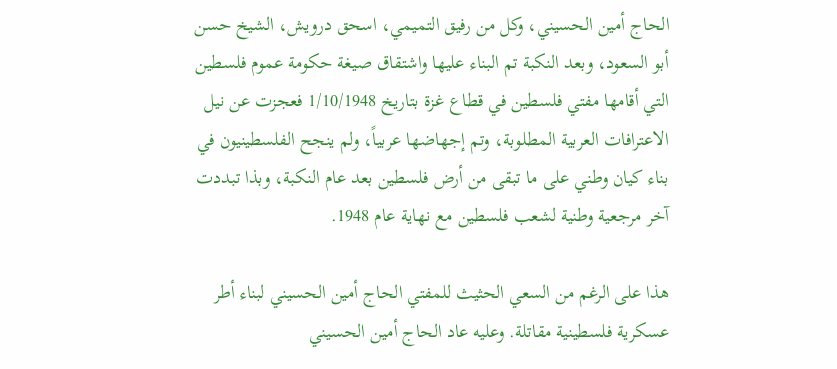الحاج أمين الحسيني، وكل من رفيق التميمي، اسحق درويش، الشيخ حسن أبو السعود، وبعد النكبة تم البناء عليها واشتقاق صيغة حكومة عموم فلسطين التي أقامها مفتي فلسطين في قطاع غزة بتاريخ 1/10/1948 فعجزت عن نيل الاعترافات العربية المطلوبة، وتم إجهاضها عربياً، ولم ينجح الفلسطينيون في بناء كيان وطني على ما تبقى من أرض فلسطين بعد عام النكبة، وبذا تبددت آخر مرجعية وطنية لشعب فلسطين مع نهاية عام 1948.

هذا على الرغم من السعي الحثيث للمفتي الحاج أمين الحسيني لبناء أطر عسكرية فلسطينية مقاتلة. وعليه عاد الحاج أمين الحسيني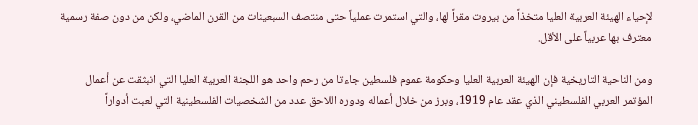لإحياء الهيئة العربية العليا متخذاً من بيروت مقراً لها، والتي استمرت عملياً حتى منتصف السبعينات من القرن الماضي، ولكن من دون صفة رسمية معترف بها عربياً على الأقل.

ومن الناحية التاريخية فإن الهيئة العربية العليا وحكومة عموم فلسطين جاءتا من رحم واحد هو اللجنة العربية العليا التي انبثقت عن أعمال المؤتمر العربي الفلسطيني الذي عقد عام 1919، وبرز من خلال أعماله ودوره اللاحق عدد من الشخصيات الفلسطينية التي لعبت أدواراً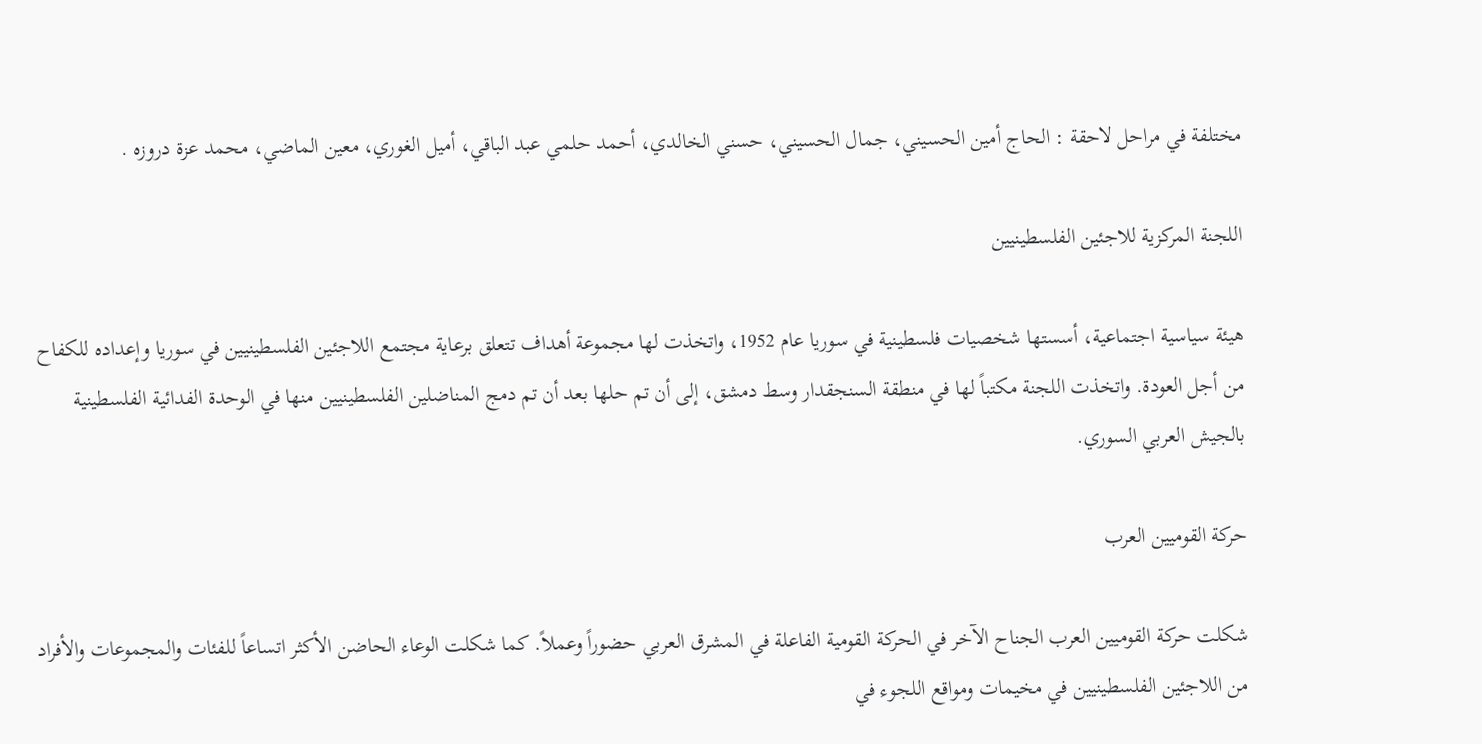مختلفة في مراحل لاحقة : الحاج أمين الحسيني، جمال الحسيني، حسني الخالدي، أحمد حلمي عبد الباقي، أميل الغوري، معين الماضي، محمد عزة دروزه .

اللجنة المركزية للاجئين الفلسطينيين

هيئة سياسية اجتماعية، أسستها شخصيات فلسطينية في سوريا عام 1952، واتخذت لها مجموعة أهداف تتعلق برعاية مجتمع اللاجئين الفلسطينيين في سوريا وإعداده للكفاح من أجل العودة. واتخذت اللجنة مكتباً لها في منطقة السنجقدار وسط دمشق، إلى أن تم حلها بعد أن تم دمج المناضلين الفلسطينيين منها في الوحدة الفدائية الفلسطينية بالجيش العربي السوري.

حركة القوميين العرب

شكلت حركة القوميين العرب الجناح الآخر في الحركة القومية الفاعلة في المشرق العربي حضوراً وعملاً. كما شكلت الوعاء الحاضن الأكثر اتساعاً للفئات والمجموعات والأفراد من اللاجئين الفلسطينيين في مخيمات ومواقع اللجوء في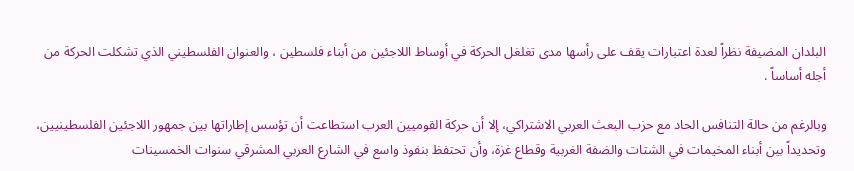البلدان المضيفة نظراً لعدة اعتبارات يقف على رأسها مدى تغلغل الحركة في أوساط اللاجئين من أبناء فلسطين ، والعنوان الفلسطيني الذي تشكلت الحركة من أجله أساساً .

وبالرغم من حالة التنافس الحاد مع حزب البعث العربي الاشتراكي، إلا أن حركة القوميين العرب استطاعت أن تؤسس إطاراتها بين جمهور اللاجئين الفلسطينيين، وتحديداً بين أبناء المخيمات في الشتات والضفة الغربية وقطاع غزة، وأن تحتفظ بنفوذ واسع في الشارع العربي المشرقي سنوات الخمسينات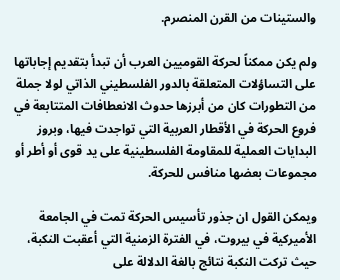والستينات من القرن المنصرم.

ولم يكن ممكناً لحركة القوميين العرب أن تبدأ بتقديم إجاباتها على التساؤلات المتعلقة بالدور الفلسطيني الذاتي لولا جملة من التطورات كان من أبرزها حدوث الانعطافات المتتابعة في فروع الحركة في الأقطار العربية التي تواجدت فيها، وبروز البدايات العملية للمقاومة الفلسطينية على يد قوى أو أطر أو مجموعات بعضها منافس للحركة.

ويمكن القول ان جذور تأسيس الحركة تمت في الجامعة الأميركية في بيروت، في الفترة الزمنية التي أعقبت النكبة، حيث تركت النكبة نتائج بالغة الدلالة على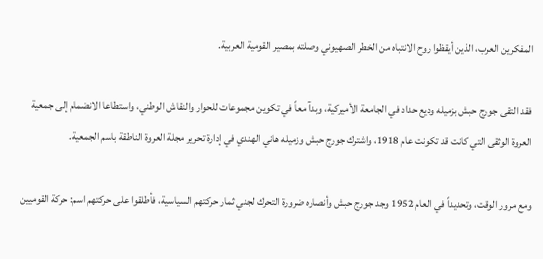المفكرين العرب، الذين أيقظوا روح الانتباه من الخطر الصهيوني وصلته بمصير القومية العربية.

فقد التقى جورج حبش بزميله وديع حداد في الجامعة الأميركية، وبدآ معاً في تكوين مجموعات للحوار والنقاش الوطني، واستطاعا الانضمام إلى جمعية العروة الوثقى التي كانت قد تكونت عام 1918، واشترك جورج حبش وزميله هاني الهندي في إدارة تحرير مجلة العروة الناطقة باسم الجمعية.

ومع مرور الوقت، وتحديداً في العام 1952 وجد جورج حبش وأنصاره ضرورة التحرك لجني ثمار حركتهم السياسية، فأطلقوا على حركتهم اسم: حركة القوميين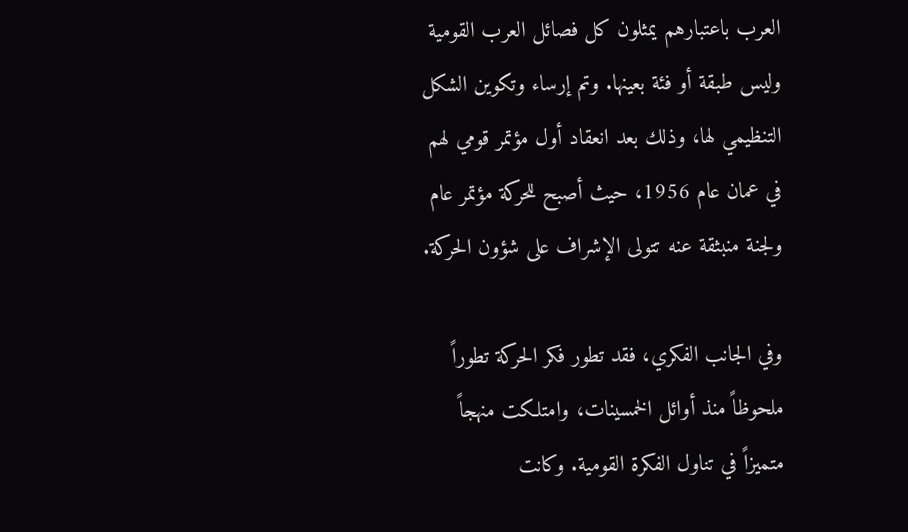العرب باعتبارهم يمثلون كل فصائل العرب القومية وليس طبقة أو فئة بعينها. وتم إرساء وتكوين الشكل التنظيمي لها، وذلك بعد انعقاد أول مؤتمر قومي لهم في عمان عام 1956، حيث أصبح للحركة مؤتمر عام ولجنة منبثقة عنه تتولى الإشراف على شؤون الحركة.

وفي الجانب الفكري، فقد تطور فكر الحركة تطوراً ملحوظاً منذ أوائل الخمسينات، وامتلكت منهجاً متميزاً في تناول الفكرة القومية. وكانت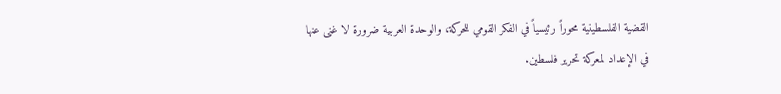القضية الفلسطينية محوراً رئيسياً في الفكر القومي للحركة، والوحدة العربية ضرورة لا غنى عنها في الإعداد لمعركة تحرير فلسطين.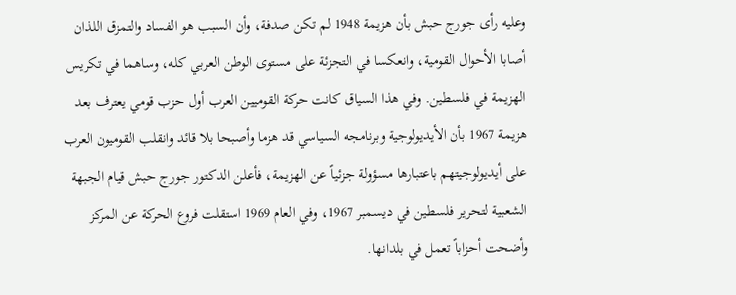وعليه رأى جورج حبش بأن هزيمة 1948 لم تكن صدفة، وأن السبب هو الفساد والتمزق اللذان أصابا الأحوال القومية، وانعكسا في التجزئة على مستوى الوطن العربي كله، وساهما في تكريس الهزيمة في فلسطين. وفي هذا السياق كانت حركة القوميين العرب أول حزب قومي يعترف بعد هزيمة 1967 بأن الأيديولوجية وبرنامجه السياسي قد هزما وأصبحا بلا قائد وانقلب القوميون العرب على أيديولوجيتهم باعتبارها مسؤولة جزئياً عن الهزيمة، فأعلن الدكتور جورج حبش قيام الجبهة الشعبية لتحرير فلسطين في ديسمبر 1967، وفي العام 1969 استقلت فروع الحركة عن المركز وأضحت أحزاباً تعمل في بلدانها.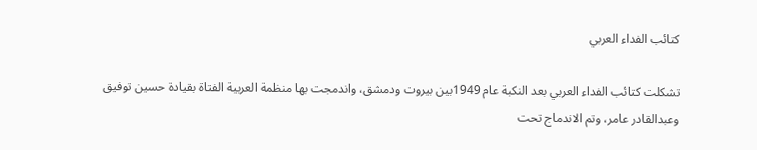كتائب الفداء العربي

تشكلت كتائب الفداء العربي بعد النكبة عام 1949بين بيروت ودمشق، واندمجت بها منظمة العربية الفتاة بقيادة حسين توفيق وعبدالقادر عامر، وتم الاندماج تحت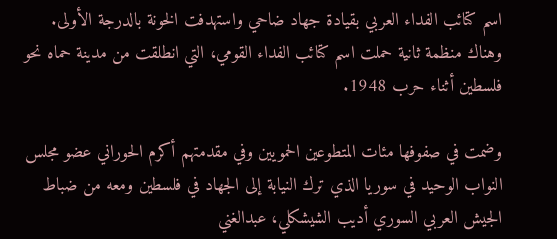اسم كتائب الفداء العربي بقيادة جهاد ضاحي واستهدفت الخونة بالدرجة الأولى. وهناك منظمة ثانية حملت اسم كتائب الفداء القومي، التي انطلقت من مدينة حماه نحو فلسطين أثناء حرب 1948.

وضمت في صفوفها مئات المتطوعين الحمويين وفي مقدمتهم أكرم الحوراني عضو مجلس النواب الوحيد في سوريا الذي ترك النيابة إلى الجهاد في فلسطين ومعه من ضباط الجيش العربي السوري أديب الشيشكلي، عبدالغني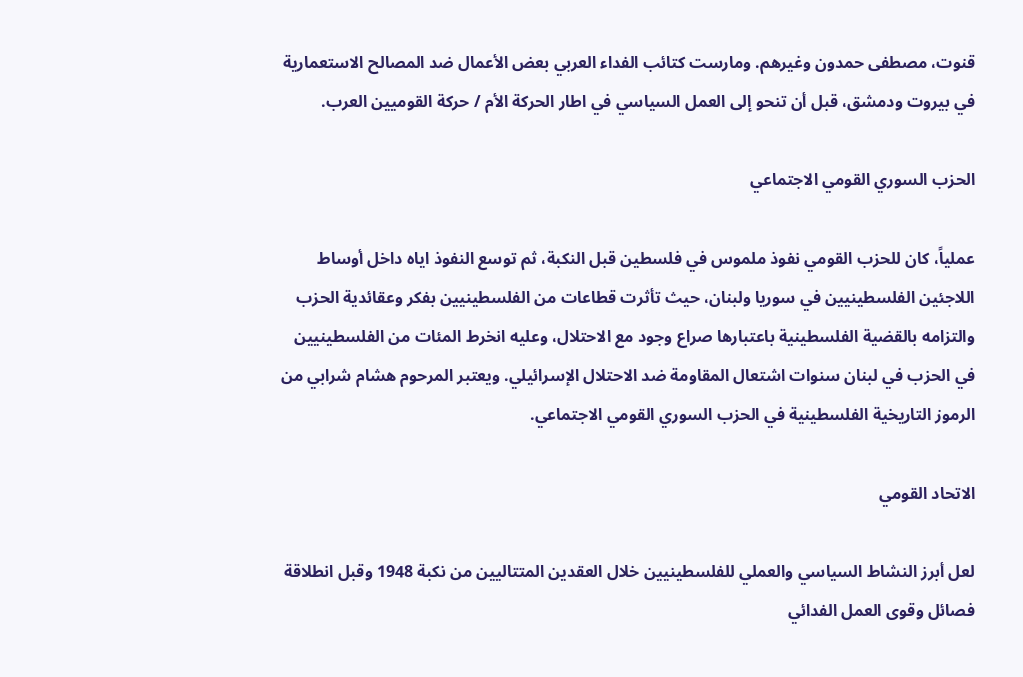قنوت، مصطفى حمدون وغيرهم. ومارست كتائب الفداء العربي بعض الأعمال ضد المصالح الاستعمارية في بيروت ودمشق، قبل أن تنحو إلى العمل السياسي في اطار الحركة الأم / حركة القوميين العرب.

الحزب السوري القومي الاجتماعي

عملياً، كان للحزب القومي نفوذ ملموس في فلسطين قبل النكبة، ثم توسع النفوذ اياه داخل أوساط اللاجئين الفلسطينيين في سوريا ولبنان، حيث تأثرت قطاعات من الفلسطينيين بفكر وعقائدية الحزب والتزامه بالقضية الفلسطينية باعتبارها صراع وجود مع الاحتلال، وعليه انخرط المئات من الفلسطينيين في الحزب في لبنان سنوات اشتعال المقاومة ضد الاحتلال الإسرائيلي. ويعتبر المرحوم هشام شرابي من الرموز التاريخية الفلسطينية في الحزب السوري القومي الاجتماعي.

الاتحاد القومي

لعل أبرز النشاط السياسي والعملي للفلسطينيين خلال العقدين المتتاليين من نكبة 1948 وقبل انطلاقة فصائل وقوى العمل الفدائي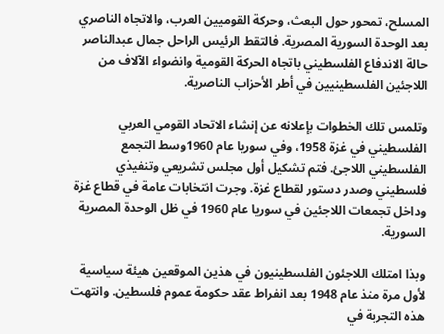المسلح، تمحور حول البعث، وحركة القوميين العرب، والاتجاه الناصري بعد الوحدة السورية المصرية. فالتقط الرئيس الراحل جمال عبدالناصر حالة الاندفاع الفلسطيني باتجاه الحركة القومية وانضواء الآلاف من اللاجئين الفلسطينيين في أطر الأحزاب الناصرية.

وتلمس تلك الخطوات بإعلانه عن إنشاء الاتحاد القومي العربي الفلسطيني في غزة 1958، وفي سوريا عام 1960وسط التجمع الفلسطيني اللاجئ. فتم تشكيل أول مجلس تشريعي وتنفيذي فلسطيني وصدر دستور لقطاع غزة. وجرت انتخابات عامة في قطاع غزة وداخل تجمعات اللاجئين في سوريا عام 1960 في ظل الوحدة المصرية السورية.

وبذا امتلك اللاجئون الفلسطينيون في هذين الموقعين هيئة سياسية لأول مرة منذ عام 1948 بعد انفراط عقد حكومة عموم فلسطين. وانتهت هذه التجربة في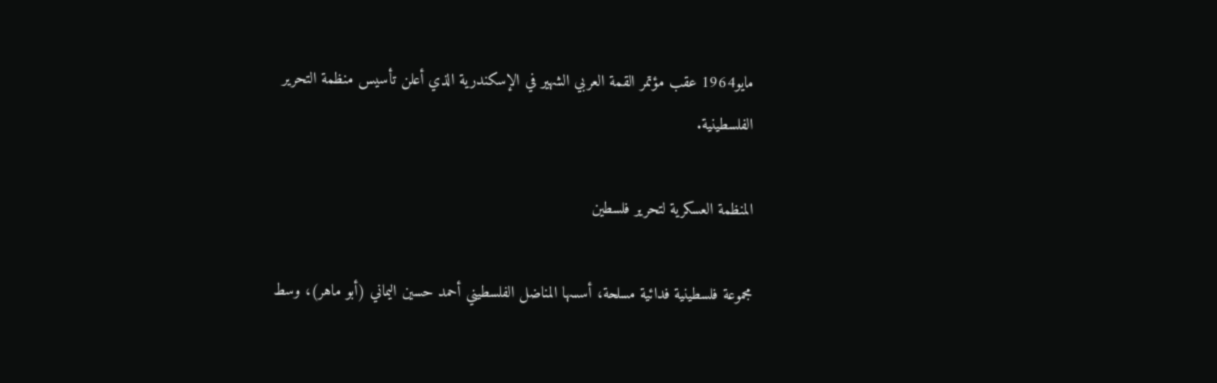مايو1964 عقب مؤتمر القمة العربي الشهير في الإسكندرية الذي أعلن تأسيس منظمة التحرير الفلسطينية.

المنظمة العسكرية لتحرير فلسطين

مجموعة فلسطينية فدائية مسلحة، أسسها المناضل الفلسطيني أحمد حسين اليماني (أبو ماهر)، وسط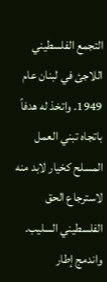التجمع الفلسطيني اللاجئ في لبنان عام 1949. واتخذ له هدفاً باتجاه تبني العمل المسلح كخيار لابد منه لاسترجاع الحق الفلسطيني السليب. واندمج إطار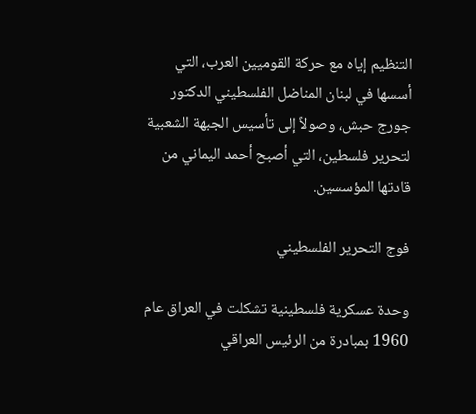التنظيم إياه مع حركة القوميين العرب، التي أسسها في لبنان المناضل الفلسطيني الدكتور جورج حبش، وصولاً إلى تأسيس الجبهة الشعبية لتحرير فلسطين، التي أصبح أحمد اليماني من قادتها المؤسسين.

فوج التحرير الفلسطيني

وحدة عسكرية فلسطينية تشكلت في العراق عام 1960 بمبادرة من الرئيس العراقي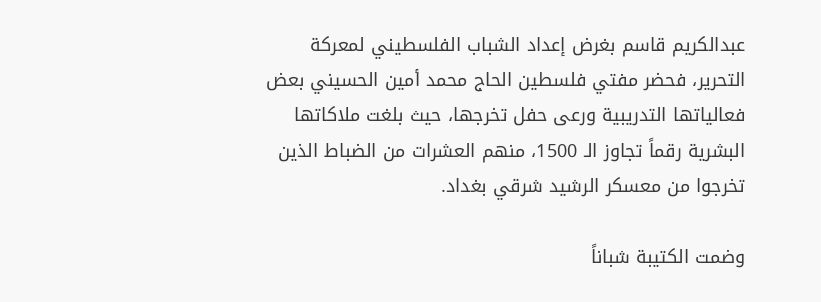عبدالكريم قاسم بغرض إعداد الشباب الفلسطيني لمعركة التحرير، فحضر مفتي فلسطين الحاج محمد أمين الحسيني بعض فعالياتها التدريبية ورعى حفل تخرجها، حيث بلغت ملاكاتها البشرية رقماً تجاوز الـ 1500، منهم العشرات من الضباط الذين تخرجوا من معسكر الرشيد شرقي بغداد.

وضمت الكتيبة شباناً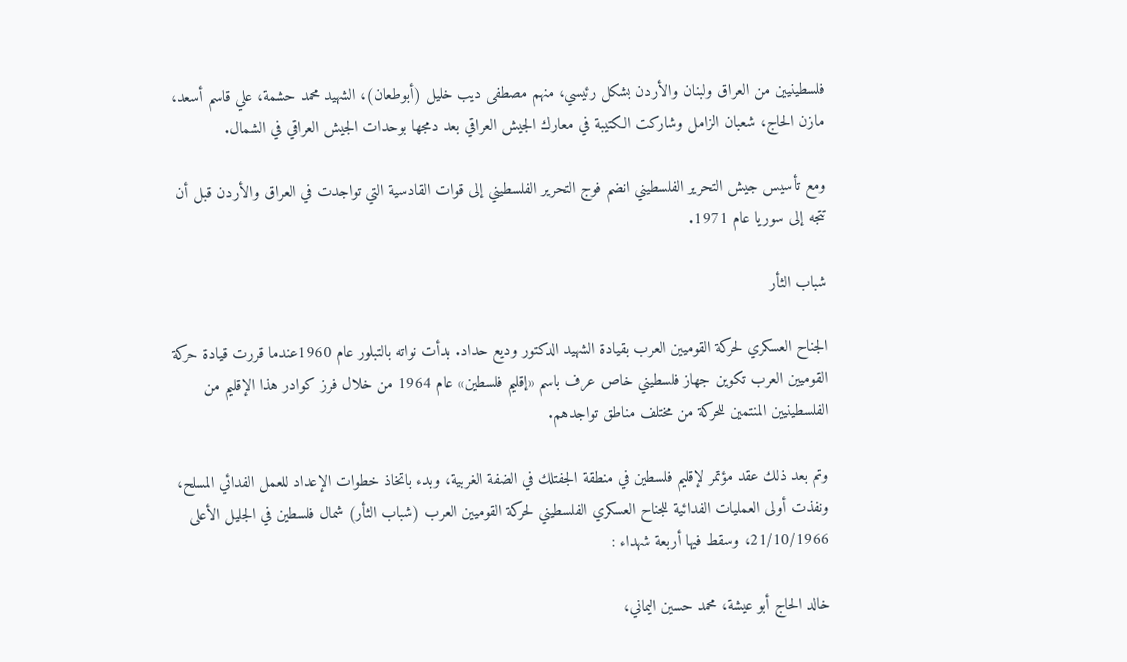فلسطينيين من العراق ولبنان والأردن بشكل رئيسي، منهم مصطفى ديب خليل (أبوطعان)، الشهيد محمد حشمة، علي قاسم أسعد، مازن الحاج، شعبان الزامل وشاركت الكتيبة في معارك الجيش العراقي بعد دمجها بوحدات الجيش العراقي في الشمال.

ومع تأسيس جيش التحرير الفلسطيني انضم فوج التحرير الفلسطيني إلى قوات القادسية التي تواجدت في العراق والأردن قبل أن تتجه إلى سوريا عام 1971.

شباب الثأر

الجناح العسكري لحركة القوميين العرب بقيادة الشهيد الدكتور وديع حداد. بدأت نواته بالتبلور عام 1960عندما قررت قيادة حركة القوميين العرب تكوين جهاز فلسطيني خاص عرف باسم «إقليم فلسطين» عام 1964 من خلال فرز كوادر هذا الإقليم من الفلسطينيين المنتمين للحركة من مختلف مناطق تواجدهم.

وتم بعد ذلك عقد مؤتمر لإقليم فلسطين في منطقة الجفتلك في الضفة الغربية، وبدء باتخاذ خطوات الإعداد للعمل الفدائي المسلح، ونفذت أولى العمليات الفدائية للجناح العسكري الفلسطيني لحركة القوميين العرب (شباب الثأر) شمال فلسطين في الجليل الأعلى 21/10/1966، وسقط فيها أربعة شهداء :

خالد الحاج أبو عيشة، محمد حسين اليماني،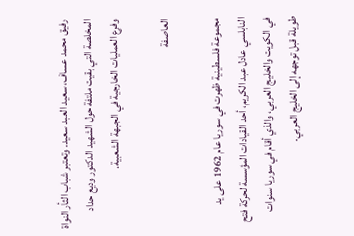رفيق محمد عساف، سعيد العبد سعيد. وتعتبر شباب الثأر النواة المخلصة التي بقيت ملتفة حول الشهيد الدكتور وديع حداد وفرع العمليات الخارجية في الجبهة الشعبية.

العاصفة

مجموعة فلسطينية ظهرت في سوريا عام 1962 على يد النابلسي عادل عبد الكريم، أحد القيادات المؤسسة لحركة فتح في الكويت والخليج العربي، والذي أقام في سوريا سنوات طويلة قبل توجهه إلى الخليج العربي.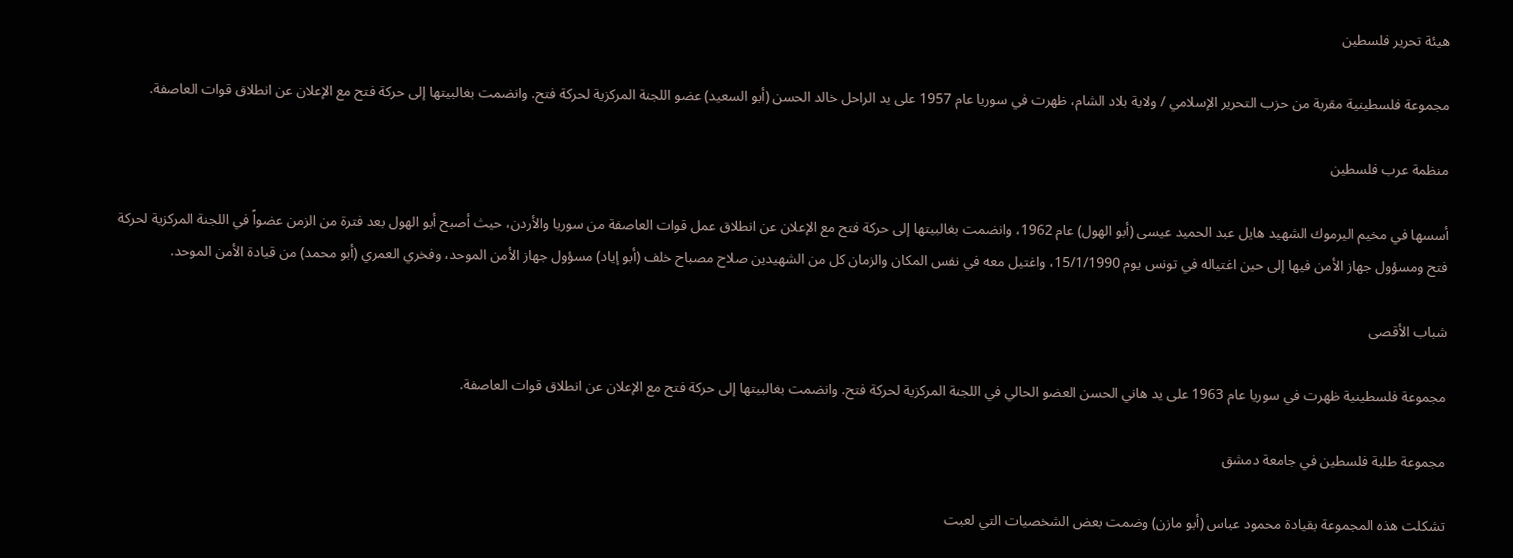هيئة تحرير فلسطين

مجموعة فلسطينية مقربة من حزب التحرير الإسلامي / ولاية بلاد الشام، ظهرت في سوريا عام 1957 على يد الراحل خالد الحسن (أبو السعيد) عضو اللجنة المركزية لحركة فتح. وانضمت بغالبيتها إلى حركة فتح مع الإعلان عن انطلاق قوات العاصفة.

منظمة عرب فلسطين

أسسها في مخيم اليرموك الشهيد هايل عبد الحميد عيسى (أبو الهول) عام 1962، وانضمت بغالبيتها إلى حركة فتح مع الإعلان عن انطلاق عمل قوات العاصفة من سوريا والأردن، حيث أصبح أبو الهول بعد فترة من الزمن عضواً في اللجنة المركزية لحركة فتح ومسؤول جهاز الأمن فيها إلى حين اغتياله في تونس يوم 15/1/1990، واغتيل معه في نفس المكان والزمان كل من الشهيدين صلاح مصباح خلف (أبو إياد) مسؤول جهاز الأمن الموحد، وفخري العمري (أبو محمد) من قيادة الأمن الموحد.

شباب الأقصى

مجموعة فلسطينية ظهرت في سوريا عام 1963 على يد هاني الحسن العضو الحالي في اللجنة المركزية لحركة فتح. وانضمت بغالبيتها إلى حركة فتح مع الإعلان عن انطلاق قوات العاصفة.

مجموعة طلبة فلسطين في جامعة دمشق

تشكلت هذه المجموعة بقيادة محمود عباس (أبو مازن) وضمت بعض الشخصيات التي لعبت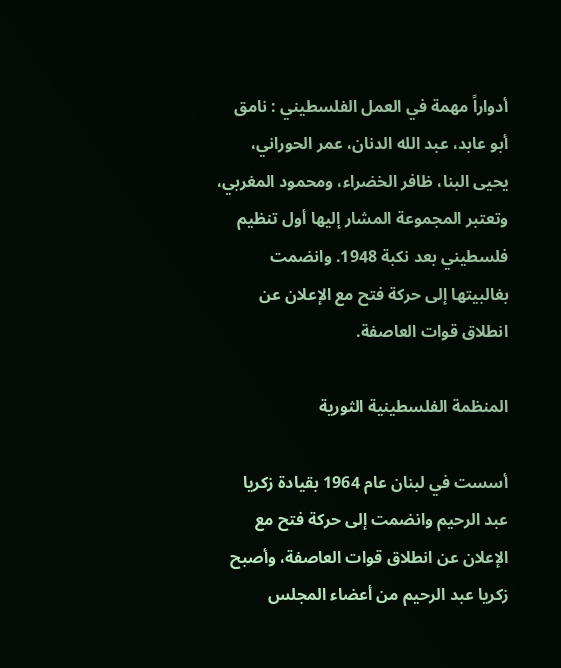أدواراً مهمة في العمل الفلسطيني : نامق أبو عابد، عبد الله الدنان، عمر الحوراني، يحيى البنا، ظافر الخضراء، ومحمود المغربي، وتعتبر المجموعة المشار إليها أول تنظيم فلسطيني بعد نكبة 1948. وانضمت بغالبيتها إلى حركة فتح مع الإعلان عن انطلاق قوات العاصفة.

المنظمة الفلسطينية الثورية

أسست في لبنان عام 1964 بقيادة زكريا عبد الرحيم وانضمت إلى حركة فتح مع الإعلان عن انطلاق قوات العاصفة، وأصبح زكريا عبد الرحيم من أعضاء المجلس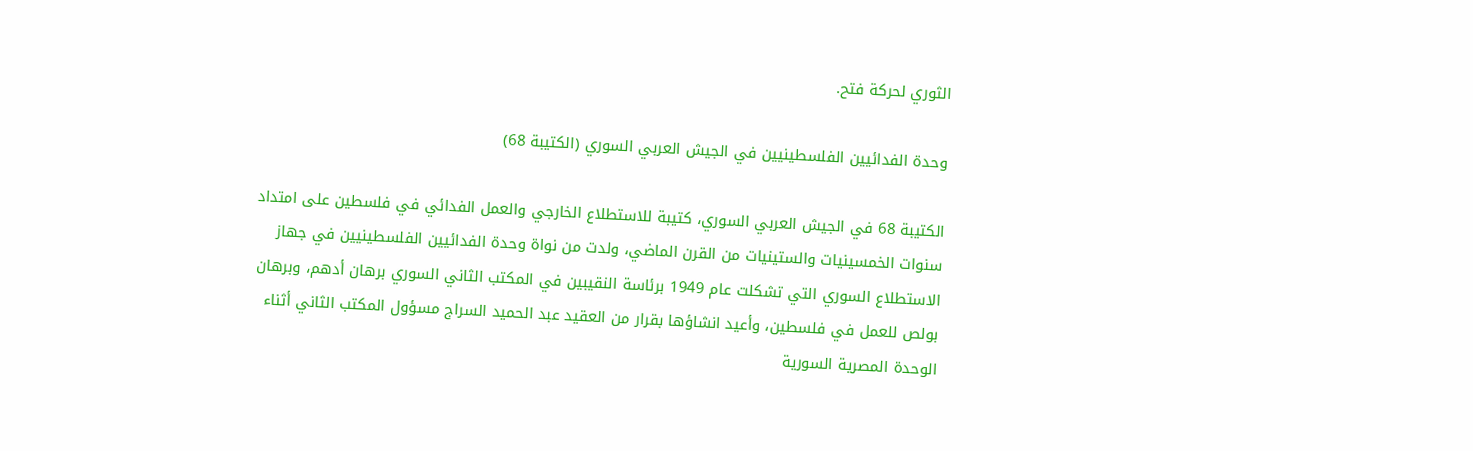الثوري لحركة فتح.

وحدة الفدائيين الفلسطينيين في الجيش العربي السوري (الكتيبة 68)

الكتيبة 68 في الجيش العربي السوري، كتيبة للاستطلاع الخارجي والعمل الفدائي في فلسطين على امتداد سنوات الخمسينيات والستينيات من القرن الماضي، ولدت من نواة وحدة الفدائيين الفلسطينيين في جهاز الاستطلاع السوري التي تشكلت عام 1949 برئاسة النقيبين في المكتب الثاني السوري برهان أدهم، وبرهان بولص للعمل في فلسطين، وأعيد انشاؤها بقرار من العقيد عبد الحميد السراج مسؤول المكتب الثاني أثناء الوحدة المصرية السورية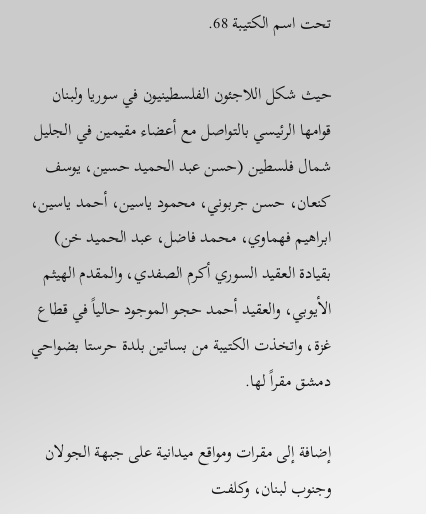تحت اسم الكتيبة 68.

حيث شكل اللاجئون الفلسطينيون في سوريا ولبنان قوامها الرئيسي بالتواصل مع أعضاء مقيمين في الجليل شمال فلسطين (حسن عبد الحميد حسين، يوسف كنعان، حسن جربوني، محمود ياسين، أحمد ياسين، ابراهيم فهماوي، محمد فاضل، عبد الحميد خن) بقيادة العقيد السوري أكرم الصفدي، والمقدم الهيثم الأيوبي، والعقيد أحمد حجو الموجود حالياً في قطاع غزة، واتخذت الكتيبة من بساتين بلدة حرستا بضواحي دمشق مقراً لها.

إضافة إلى مقرات ومواقع ميدانية على جبهة الجولان وجنوب لبنان، وكلفت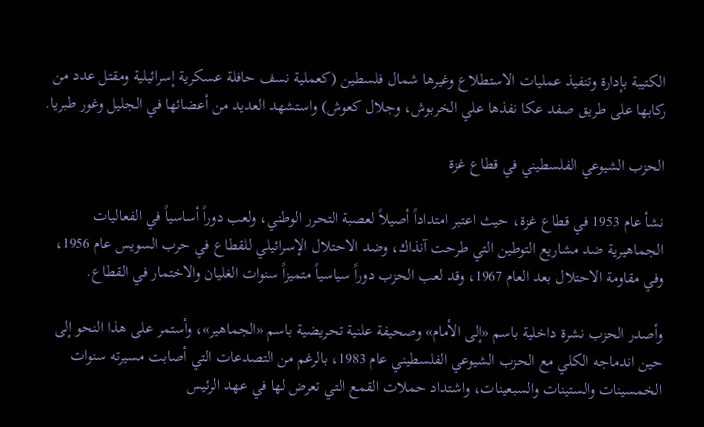الكتيبة بإدارة وتنفيذ عمليات الاستطلاع وغيرها شمال فلسطين (كعملية نسف حافلة عسكرية إسرائيلية ومقتل عدد من ركابها على طريق صفد عكا نفذها علي الخربوش، وجلال كعوش) واستشهد العديد من أعضائها في الجليل وغور طبريا.

الحزب الشيوعي الفلسطيني في قطاع غزة

نشأ عام 1953 في قطاع غزة، حيث اعتبر امتداداً أصيلاً لعصبة التحرر الوطني، ولعب دوراً أساسياً في الفعاليات الجماهيرية ضد مشاريع التوطين التي طرحت آنذاك، وضد الاحتلال الإسرائيلي للقطاع في حرب السويس عام 1956، وفي مقاومة الاحتلال بعد العام 1967، وقد لعب الحزب دوراً سياسياً متميزاً سنوات الغليان والاختمار في القطاع.

وأصدر الحزب نشرة داخلية باسم «إلى الأمام» وصحيفة علنية تحريضية باسم «الجماهير»، وأستمر على هذا النحو إلى حين اندماجه الكلي مع الحزب الشيوعي الفلسطيني عام 1983، بالرغم من التصدعات التي أصابت مسيرته سنوات الخمسينات والستينات والسبعينات، واشتداد حملات القمع التي تعرض لها في عهد الرئيس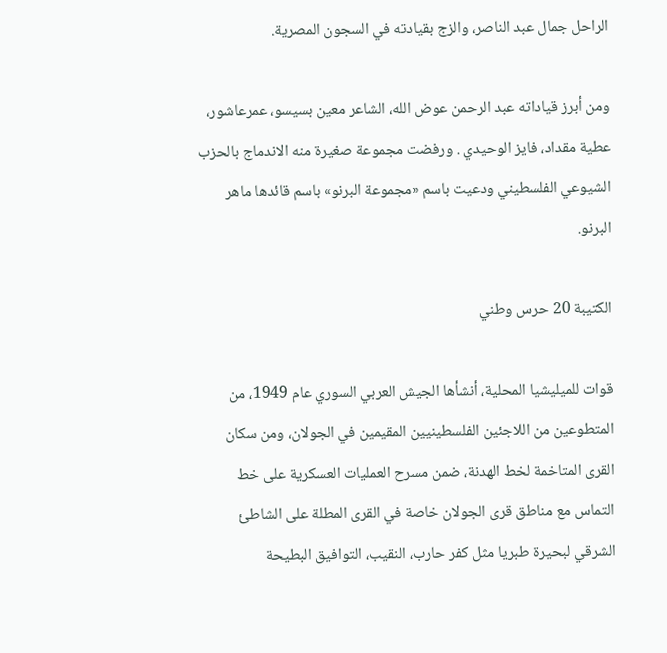الراحل جمال عبد الناصر، والزج بقيادته في السجون المصرية.

ومن أبرز قياداته عبد الرحمن عوض الله، الشاعر معين بسيسو، عمرعاشور، عطية مقداد، فايز الوحيدي . ورفضت مجموعة صغيرة منه الاندماج بالحزب الشيوعي الفلسطيني ودعيت باسم «مجموعة البرنو» باسم قائدها ماهر البرنو.

الكتيبة 20 حرس وطني

قوات للميليشيا المحلية، أنشأها الجيش العربي السوري عام 1949، من المتطوعين من اللاجئين الفلسطينيين المقيمين في الجولان، ومن سكان القرى المتاخمة لخط الهدنة، ضمن مسرح العمليات العسكرية على خط التماس مع مناطق قرى الجولان خاصة في القرى المطلة على الشاطئ الشرقي لبحيرة طبريا مثل كفر حارب، النقيب، التوافيق البطيحة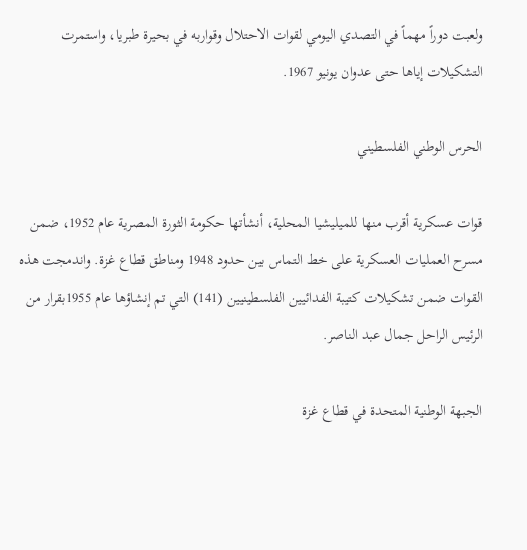ولعبت دوراً مهماً في التصدي اليومي لقوات الاحتلال وقواربه في بحيرة طبريا، واستمرت التشكيلات إياها حتى عدوان يونيو 1967.

الحرس الوطني الفلسطيني

قوات عسكرية أقرب منها للميليشيا المحلية، أنشأتها حكومة الثورة المصرية عام 1952، ضمن مسرح العمليات العسكرية على خط التماس بين حدود 1948 ومناطق قطاع غزة. واندمجت هذه القوات ضمن تشكيلات كتيبة الفدائيين الفلسطينيين (141) التي تم إنشاؤها عام 1955بقرار من الرئيس الراحل جمال عبد الناصر.

الجبهة الوطنية المتحدة في قطاع غزة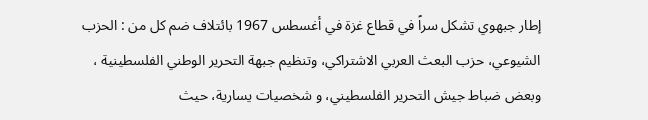إطار جبهوي تشكل سراً في قطاع غزة في أغسطس 1967 بائتلاف ضم كل من : الحزب الشيوعي، حزب البعث العربي الاشتراكي، وتنظيم جبهة التحرير الوطني الفلسطينية ، وبعض ضباط جيش التحرير الفلسطيني، و شخصيات يسارية، حيث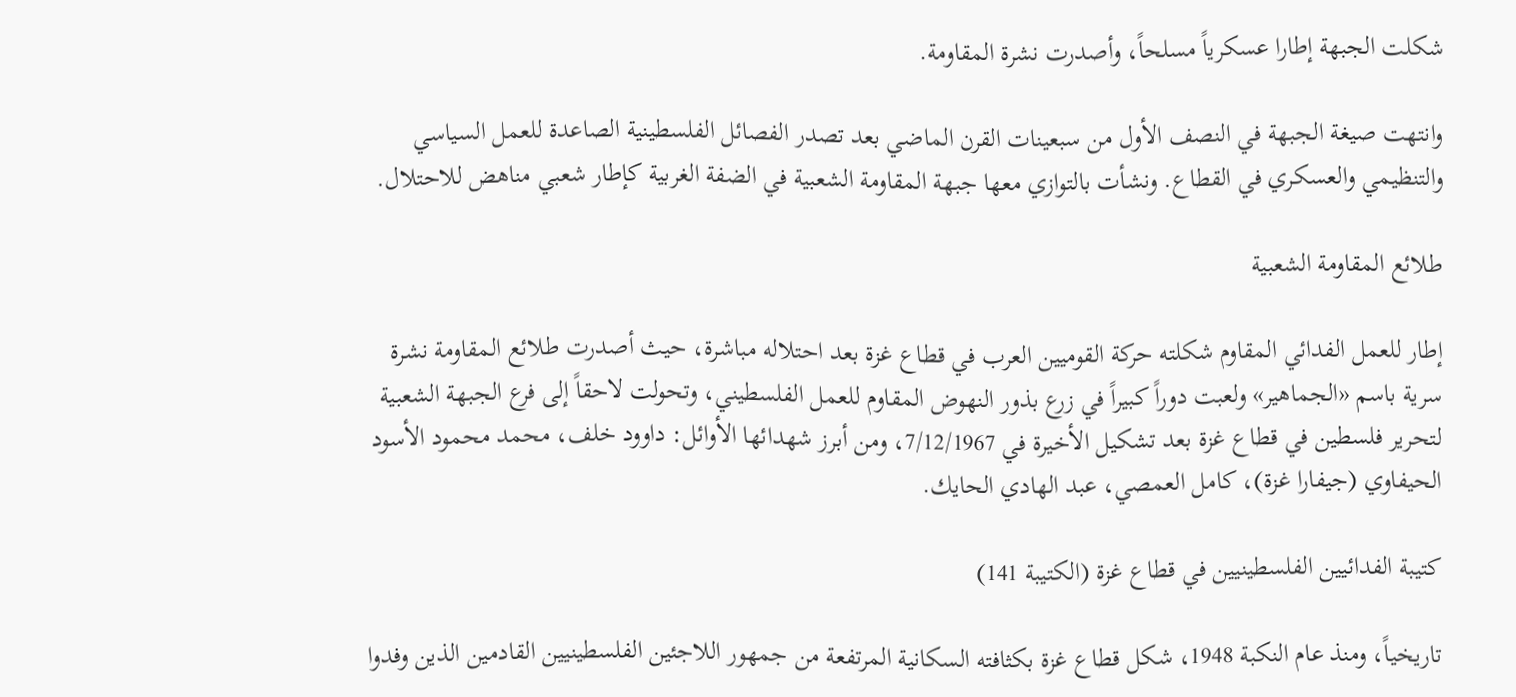شكلت الجبهة إطارا عسكرياً مسلحاً، وأصدرت نشرة المقاومة.

وانتهت صيغة الجبهة في النصف الأول من سبعينات القرن الماضي بعد تصدر الفصائل الفلسطينية الصاعدة للعمل السياسي والتنظيمي والعسكري في القطاع. ونشأت بالتوازي معها جبهة المقاومة الشعبية في الضفة الغربية كإطار شعبي مناهض للاحتلال.

طلائع المقاومة الشعبية

إطار للعمل الفدائي المقاوم شكلته حركة القوميين العرب في قطاع غزة بعد احتلاله مباشرة، حيث أصدرت طلائع المقاومة نشرة سرية باسم «الجماهير» ولعبت دوراً كبيراً في زرع بذور النهوض المقاوم للعمل الفلسطيني، وتحولت لاحقاً إلى فرع الجبهة الشعبية لتحرير فلسطين في قطاع غزة بعد تشكيل الأخيرة في 7/12/1967، ومن أبرز شهدائها الأوائل: داوود خلف، محمد محمود الأسود الحيفاوي (جيفارا غزة)، كامل العمصي، عبد الهادي الحايك.

كتيبة الفدائيين الفلسطينيين في قطاع غزة (الكتيبة 141)

تاريخياً، ومنذ عام النكبة 1948، شكل قطاع غزة بكثافته السكانية المرتفعة من جمهور اللاجئين الفلسطينيين القادمين الذين وفدوا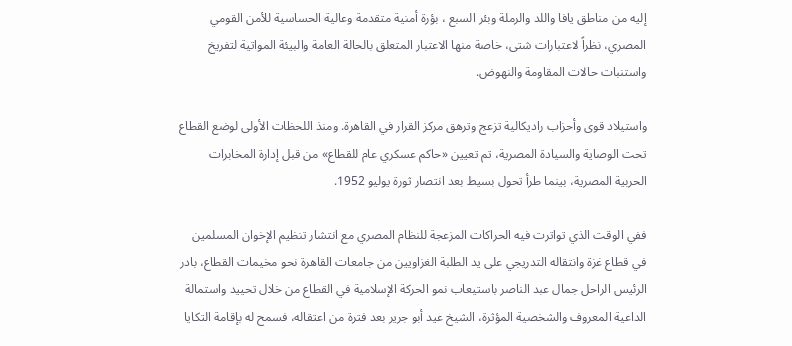إليه من مناطق يافا واللد والرملة وبئر السبع ، بؤرة أمنية متقدمة وعالية الحساسية للأمن القومي المصري، نظراً لاعتبارات شتى، خاصة منها الاعتبار المتعلق بالحالة العامة والبيئة المواتية لتفريخ واستنبات حالات المقاومة والنهوض.

واستيلاد قوى وأحزاب راديكالية تزعج وترهق مركز القرار في القاهرة. ومنذ اللحظات الأولى لوضع القطاع تحت الوصاية والسيادة المصرية، تم تعيين «حاكم عسكري عام للقطاع» من قبل إدارة المخابرات الحربية المصرية، بينما طرأ تحول بسيط بعد انتصار ثورة يوليو 1952.

ففي الوقت الذي تواترت فيه الحراكات المزعجة للنظام المصري مع انتشار تنظيم الإخوان المسلمين في قطاع غزة وانتقاله التدريجي على يد الطلبة الغزاويين من جامعات القاهرة نحو مخيمات القطاع، بادر الرئيس الراحل جمال عبد الناصر باستيعاب نمو الحركة الإسلامية في القطاع من خلال تحييد واستمالة الداعية المعروف والشخصية المؤثرة، الشيخ عيد أبو جرير بعد فترة من اعتقاله، فسمح له بإقامة التكايا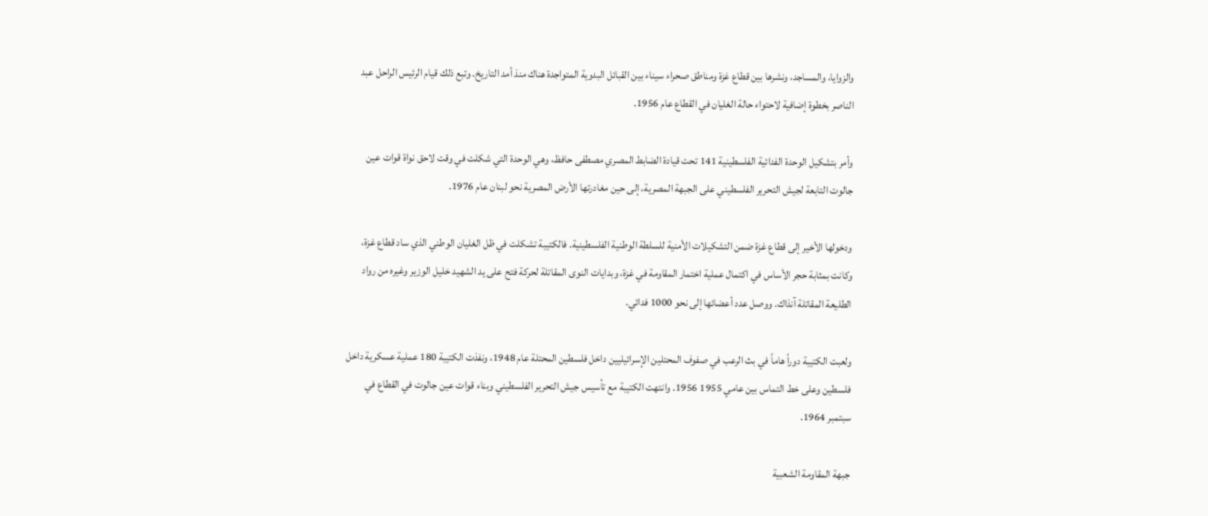والزوايا، والمساجد، ونشرها بين قطاع غزة ومناطق صحراء سيناء بين القبائل البدوية المتواجدة هناك منذ أمد التاريخ. وتبع ذلك قيام الرئيس الراحل عبد الناصر بخطوة إضافية لاحتواء حالة الغليان في القطاع عام 1956.

وأمر بتشكيل الوحدة الفدائية الفلسطينية 141 تحت قيادة الضابط المصري مصطفى حافظ، وهي الوحدة التي شكلت في وقت لاحق نواة قوات عين جالوت التابعة لجيش التحرير الفلسطيني على الجبهة المصرية، إلى حين مغادرتها الأرض المصرية نحو لبنان عام 1976.

ودخولها الأخير إلى قطاع غزة ضمن التشكيلات الأمنية للسلطة الوطنية الفلسطينية. فالكتيبة تشكلت في ظل الغليان الوطني الذي ساد قطاع غزة، وكانت بمثابة حجر الأساس في اكتمال عملية اختمار المقاومة في غزة، وبدايات النوى المقاتلة لحركة فتح على يد الشهيد خليل الوزير وغيره من رواد الطليعة المقاتلة آنذاك. ووصل عدد أعضائها إلى نحو 1000 فدائي.

ولعبت الكتيبة دوراً هاماً في بث الرعب في صفوف المحتلين الإسرائيليين داخل فلسطين المحتلة عام 1948، ونفذت الكتيبة 180 عملية عسكرية داخل فلسطين وعلى خط التماس بين عامي 1955 1956. وانتهت الكتيبة مع تأسيس جيش التحرير الفلسطيني وبناء قوات عين جالوت في القطاع في سبتمبر 1964.

جبهة المقاومة الشعبية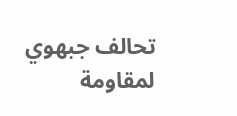تحالف جبهوي لمقاومة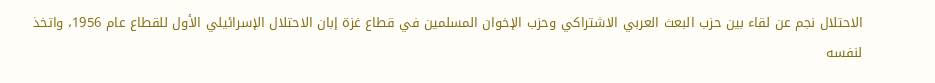الاحتلال نجم عن لقاء بين حزب البعث العربي الاشتراكي وحزب الإخوان المسلمين في قطاع غزة إبان الاحتلال الإسرائيلي الأول للقطاع عام 1956، واتخذ لنفسه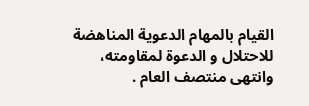القيام بالمهام الدعوية المناهضة للاحتلال و الدعوة لمقاومته، وانتهى منتصف العام .